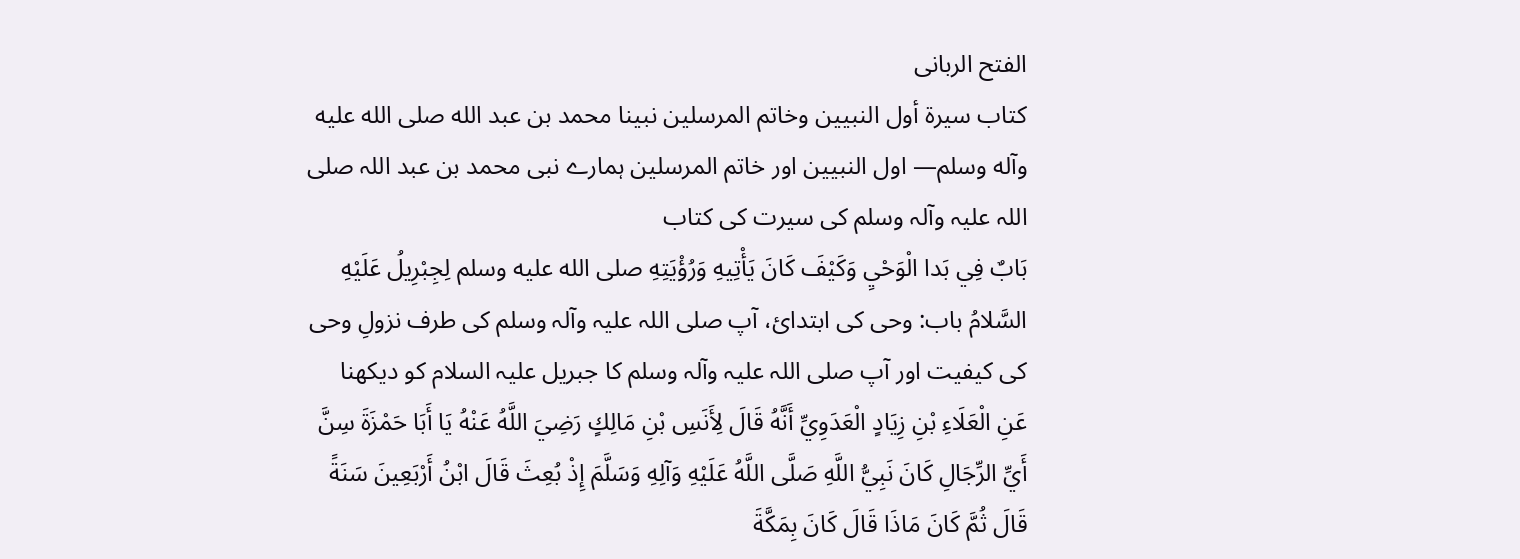الفتح الربانی
كتاب سيرة أول النبيين وخاتم المرسلين نبينا محمد بن عبد الله صلى الله عليه وآله وسلم— اول النبیین اور خاتم المرسلین ہمارے نبی محمد بن عبد اللہ صلی اللہ علیہ وآلہ وسلم کی سیرت کی کتاب
بَابٌ فِي بَدا الْوَحْيِ وَكَيْفَ كَانَ يَأْتِيهِ وَرُؤْيَتِهِ صلى الله عليه وسلم لِجِبْرِيلُ عَلَيْهِ السَّلامُ باب: وحی کی ابتدائ، آپ صلی اللہ علیہ وآلہ وسلم کی طرف نزولِ وحی کی کیفیت اور آپ صلی اللہ علیہ وآلہ وسلم کا جبریل علیہ السلام کو دیکھنا
عَنِ الْعَلَاءِ بْنِ زِيَادٍ الْعَدَوِيِّ أَنَّهُ قَالَ لِأَنَسِ بْنِ مَالِكٍ رَضِيَ اللَّهُ عَنْهُ يَا أَبَا حَمْزَةَ سِنَّ أَيِّ الرِّجَالِ كَانَ نَبِيُّ اللَّهِ صَلَّى اللَّهُ عَلَيْهِ وَآلِهِ وَسَلَّمَ إِذْ بُعِثَ قَالَ ابْنُ أَرْبَعِينَ سَنَةً قَالَ ثُمَّ كَانَ مَاذَا قَالَ كَانَ بِمَكَّةَ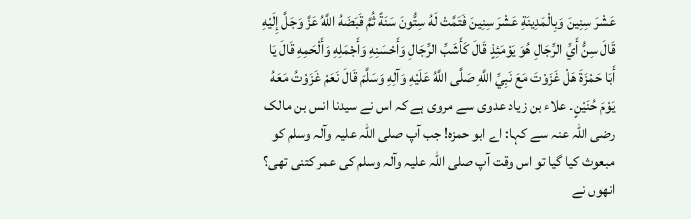عَشْرَ سِنِينَ وَبِالْمَدِينَةِ عَشْرَ سِنِينَ فَتَمَّتْ لَهُ سِتُّونَ سَنَةً ثُمَّ قَبَضَهُ اللَّهُ عَزَّ وَجَلَّ إِلَيْهِ قَالَ سِنُّ أَيِّ الرِّجَالِ هُوَ يَوْمَئِذٍ قَالَ كَأَشَبِّ الرِّجَالِ وَأَحْسَنِهِ وَأَجْمَلِهِ وَأَلْحَمِهِ قَالَ يَا أَبَا حَمْزَةَ هَلْ غَزَوْتَ مَعَ نَبِيِّ اللَّهِ صَلَّى اللَّهُ عَلَيْهِ وَآلِهِ وَسَلَّمَ قَالَ نَعَمْ غَزَوْتُ مَعَهُ يَوْمَ حُنَيْنٍ۔ علاء بن زیاد عدوی سے مروی ہے کہ اس نے سیدنا انس بن مالک رضی اللہ عنہ سے کہا: اے ابو حمزہ! جب آپ صلی اللہ علیہ وآلہ وسلم کو مبعوث کیا گیا تو اس وقت آپ صلی اللہ علیہ وآلہ وسلم کی عمر کتنی تھی؟ انھوں نے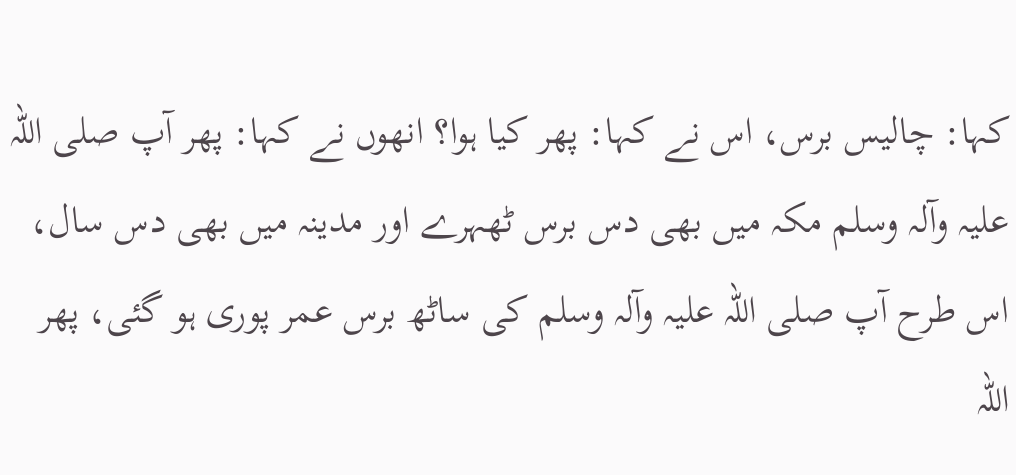کہا: چالیس برس، اس نے کہا: پھر کیا ہوا؟ انھوں نے کہا: پھر آپ صلی اللہ علیہ وآلہ وسلم مکہ میں بھی دس برس ٹھہرے اور مدینہ میں بھی دس سال، اس طرح آپ صلی اللہ علیہ وآلہ وسلم کی ساٹھ برس عمر پوری ہو گئی، پھر اللہ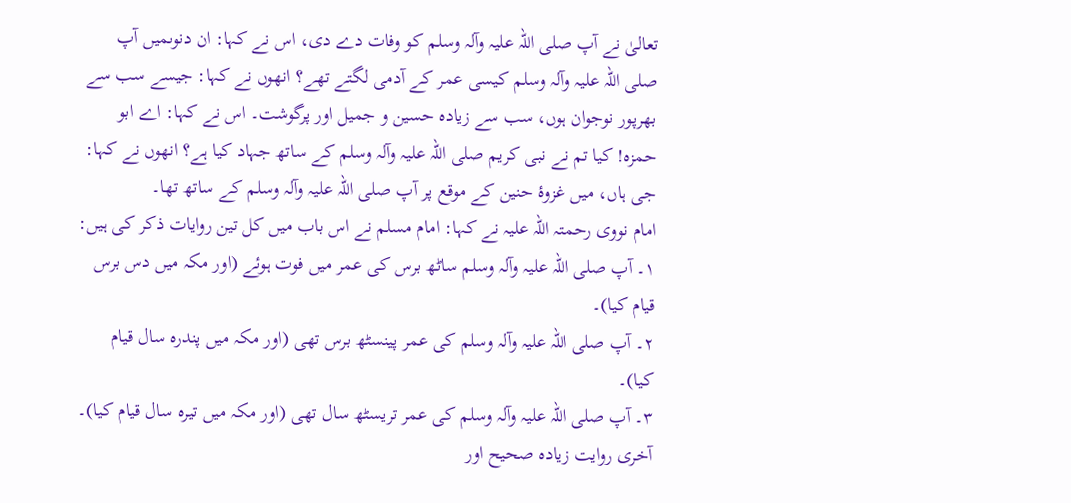تعالیٰ نے آپ صلی اللہ علیہ وآلہ وسلم کو وفات دے دی، اس نے کہا: ان دنوںمیں آپ صلی اللہ علیہ وآلہ وسلم کیسی عمر کے آدمی لگتے تھے؟ انھوں نے کہا: جیسے سب سے بھرپور نوجوان ہوں، سب سے زیادہ حسین و جمیل اور پرگوشت۔ اس نے کہا: اے ابو حمزہ! کیا تم نے نبی کریم صلی اللہ علیہ وآلہ وسلم کے ساتھ جہاد کیا ہے؟ انھوں نے کہا: جی ہاں، میں غزوۂ حنین کے موقع پر آپ صلی اللہ علیہ وآلہ وسلم کے ساتھ تھا۔
امام نووی رحمتہ اللہ علیہ نے کہا: امام مسلم نے اس باب میں کل تین روایات ذکر کی ہیں: ۱۔ آپ صلی اللہ علیہ وآلہ وسلم ساٹھ برس کی عمر میں فوت ہوئے (اور مکہ میں دس برس قیام کیا)۔
۲۔ آپ صلی اللہ علیہ وآلہ وسلم کی عمر پینسٹھ برس تھی (اور مکہ میں پندرہ سال قیام کیا)۔
۳۔ آپ صلی اللہ علیہ وآلہ وسلم کی عمر تریسٹھ سال تھی (اور مکہ میں تیرہ سال قیام کیا)۔
آخری روایت زیادہ صحیح اور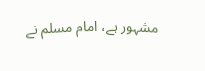مشہور ہے، امام مسلم نے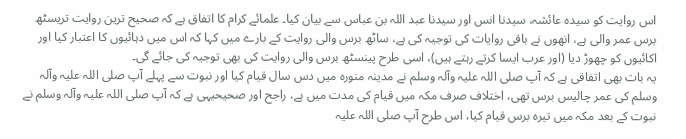اس روایت کو سیدہ عائشہ، سیدنا انس اور سیدنا عبد اللہ بن عباس سے بیان کیا۔ علمائے کرام کا اتفاق ہے کہ صحیح ترین روایت تریسٹھ برس عمر والی ہے، انھوں نے باقی روایات کی توجیہ کی ہے، ساٹھ برس والی روایت کے بارے میں کہا کہ اس میں دہائیوں کا اعتبار کیا اور اکائیوں کو چھوڑ دیا (اور عرب ایسا کرتے رہتے ہیں)، اسی طرح پینسٹھ برس والی روایت کی بھی توجیہ کی جائے گی۔
یہ بات بھی اتفاقی ہے کہ آپ صلی اللہ علیہ وآلہ وسلم نے مدینہ منورہ میں دس سال قیام کیا اور نبوت سے پہلے آپ صلی اللہ علیہ وآلہ وسلم کی عمر چالیس برس تھی، اختلاف صرف مکہ میں قیام کی مدت میں ہے، راجح اور صحیحیہی ہے کہ آپ صلی اللہ علیہ وآلہ وسلم نے نبوت کے بعد مکہ میں تیرہ برس قیام کیا، اس طرح آپ صلی اللہ علیہ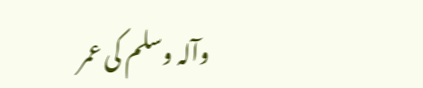وآلہ وسلم کی عمر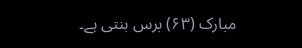مبارک (۶۳) برس بنتی ہے۔